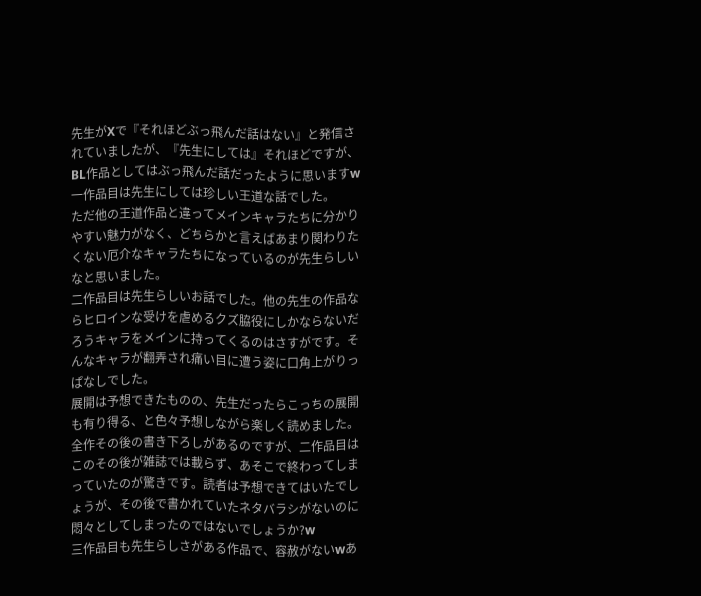先生がXで『それほどぶっ飛んだ話はない』と発信されていましたが、『先生にしては』それほどですが、BL作品としてはぶっ飛んだ話だったように思いますw
一作品目は先生にしては珍しい王道な話でした。
ただ他の王道作品と違ってメインキャラたちに分かりやすい魅力がなく、どちらかと言えばあまり関わりたくない厄介なキャラたちになっているのが先生らしいなと思いました。
二作品目は先生らしいお話でした。他の先生の作品ならヒロインな受けを虐めるクズ脇役にしかならないだろうキャラをメインに持ってくるのはさすがです。そんなキャラが翻弄され痛い目に遭う姿に口角上がりっぱなしでした。
展開は予想できたものの、先生だったらこっちの展開も有り得る、と色々予想しながら楽しく読めました。
全作その後の書き下ろしがあるのですが、二作品目はこのその後が雑誌では載らず、あそこで終わってしまっていたのが驚きです。読者は予想できてはいたでしょうが、その後で書かれていたネタバラシがないのに悶々としてしまったのではないでしょうか?w
三作品目も先生らしさがある作品で、容赦がないwあ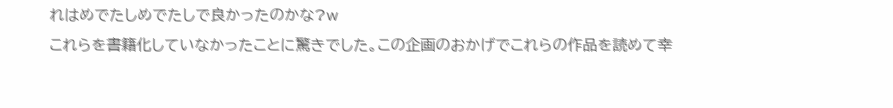れはめでたしめでたしで良かったのかな?w
これらを書籍化していなかったことに驚きでした。この企画のおかげでこれらの作品を読めて幸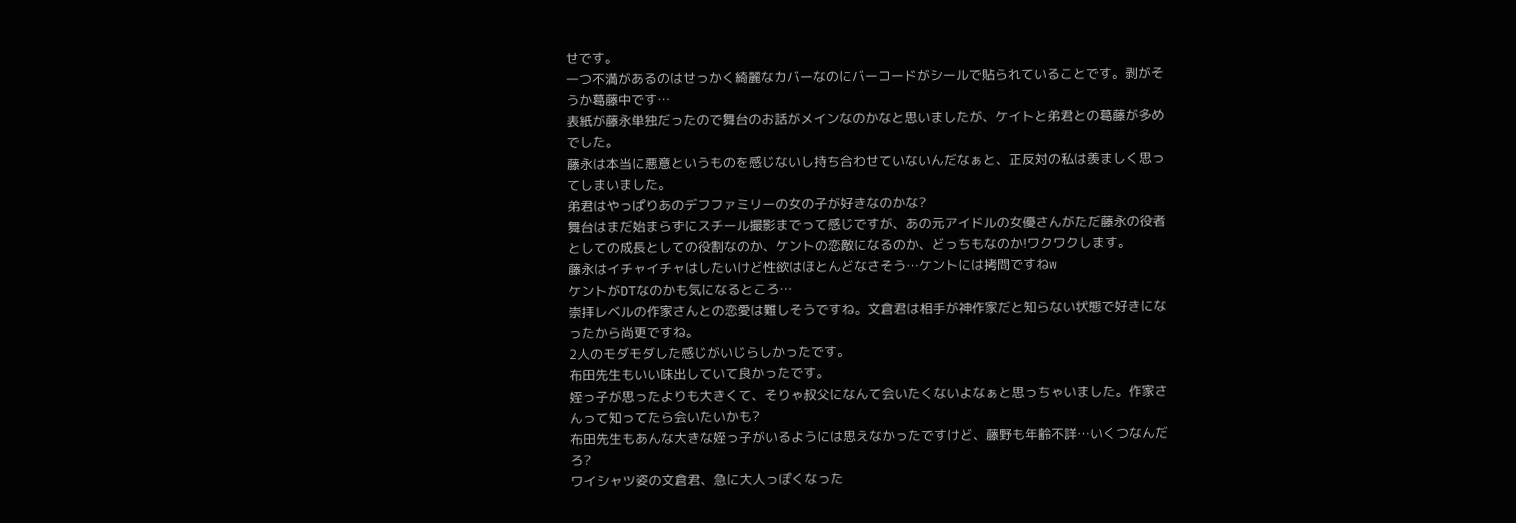せです。
一つ不満があるのはせっかく綺麗なカバーなのにバーコードがシールで貼られていることです。剥がそうか葛藤中です…
表紙が藤永単独だったので舞台のお話がメインなのかなと思いましたが、ケイトと弟君との葛藤が多めでした。
藤永は本当に悪意というものを感じないし持ち合わせていないんだなぁと、正反対の私は羨ましく思ってしまいました。
弟君はやっぱりあのデフファミリーの女の子が好きなのかな?
舞台はまだ始まらずにスチール撮影までって感じですが、あの元アイドルの女優さんがただ藤永の役者としての成長としての役割なのか、ケントの恋敵になるのか、どっちもなのか!ワクワクします。
藤永はイチャイチャはしたいけど性欲はほとんどなさそう…ケントには拷問ですねw
ケントがDTなのかも気になるところ…
崇拝レベルの作家さんとの恋愛は難しそうですね。文倉君は相手が神作家だと知らない状態で好きになったから尚更ですね。
2人のモダモダした感じがいじらしかったです。
布田先生もいい味出していて良かったです。
姪っ子が思ったよりも大きくて、そりゃ叔父になんて会いたくないよなぁと思っちゃいました。作家さんって知ってたら会いたいかも?
布田先生もあんな大きな姪っ子がいるようには思えなかったですけど、藤野も年齢不詳…いくつなんだろ?
ワイシャツ姿の文倉君、急に大人っぽくなった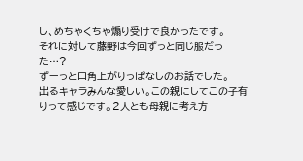し、めちゃくちゃ煽り受けで良かったです。
それに対して藤野は今回ずっと同じ服だった…?
ずーっと口角上がりっぱなしのお話でした。
出るキャラみんな愛しい。この親にしてこの子有りって感じです。2人とも母親に考え方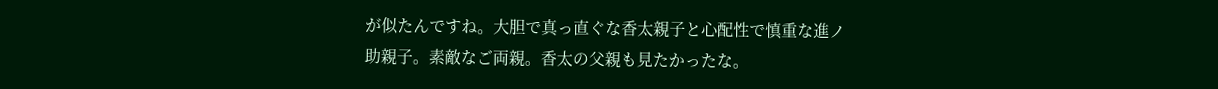が似たんですね。大胆で真っ直ぐな香太親子と心配性で慎重な進ノ助親子。素敵なご両親。香太の父親も見たかったな。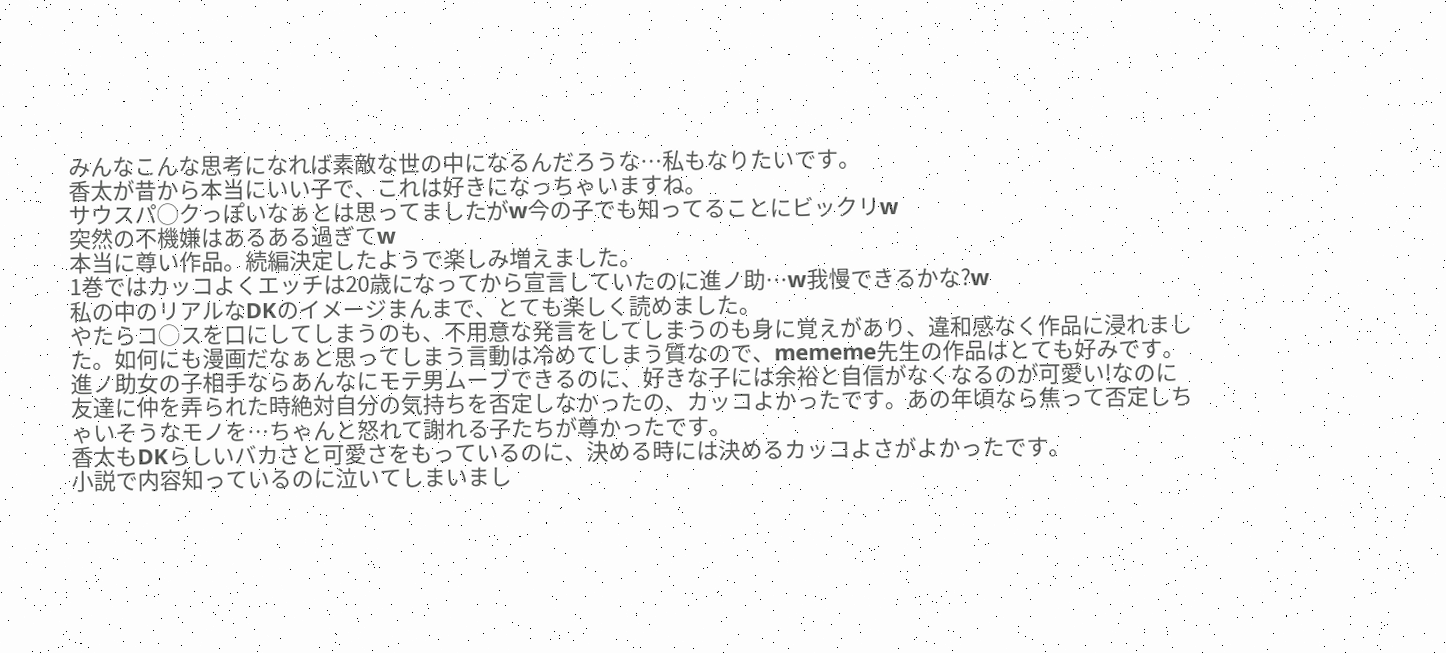みんなこんな思考になれば素敵な世の中になるんだろうな…私もなりたいです。
香太が昔から本当にいい子で、これは好きになっちゃいますね。
サウスパ◯クっぽいなぁとは思ってましたがw今の子でも知ってることにビックリw
突然の不機嫌はあるある過ぎてw
本当に尊い作品。続編決定したようで楽しみ増えました。
1巻ではカッコよくエッチは20歳になってから宣言していたのに進ノ助…w我慢できるかな?w
私の中のリアルなDKのイメージまんまで、とても楽しく読めました。
やたらコ◯スを口にしてしまうのも、不用意な発言をしてしまうのも身に覚えがあり、違和感なく作品に浸れました。如何にも漫画だなぁと思ってしまう言動は冷めてしまう質なので、mememe先生の作品はとても好みです。
進ノ助女の子相手ならあんなにモテ男ムーブできるのに、好きな子には余裕と自信がなくなるのが可愛い!なのに友達に仲を弄られた時絶対自分の気持ちを否定しなかったの、カッコよかったです。あの年頃なら焦って否定しちゃいそうなモノを…ちゃんと怒れて謝れる子たちが尊かったです。
香太もDKらしいバカさと可愛さをもっているのに、決める時には決めるカッコよさがよかったです。
小説で内容知っているのに泣いてしまいまし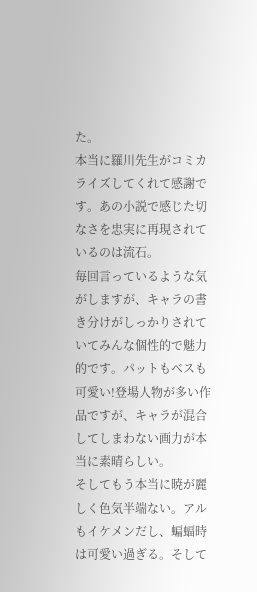た。
本当に羅川先生がコミカライズしてくれて感謝です。あの小説で感じた切なさを忠実に再現されているのは流石。
毎回言っているような気がしますが、キャラの書き分けがしっかりされていてみんな個性的で魅力的です。パットもベスも可愛い!登場人物が多い作品ですが、キャラが混合してしまわない画力が本当に素晴らしい。
そしてもう本当に暁が麗しく色気半端ない。アルもイケメンだし、蝙蝠時は可愛い過ぎる。そして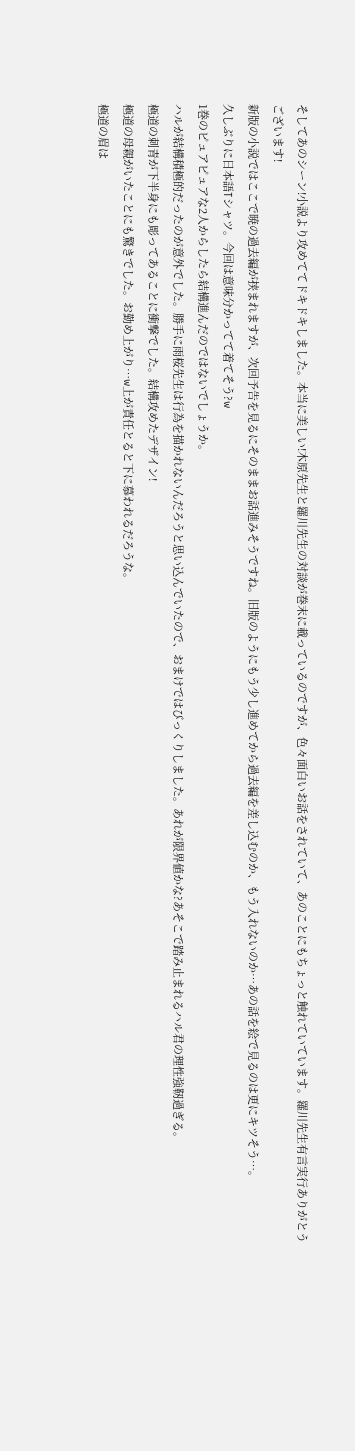そしてあのシーン!小説より攻めててドキドキしました。本当に美しい!木原先生と羅川先生の対談が巻末に載っているのですが、色々面白いお話をされていて、あのことにもちょっと触れていています。羅川先生有言実行ありがとうございます!
新版の小説ではここで暁の過去編が挟まれますが、次回予告を見るにそのままお話進みそうですね。旧版のようにもう少し進めてから過去編を差し込むのか、もう入れないのか…あの話を絵で見るのは更にキツそう…。
久しぶりに日本語Tシャツ。今回は意味分かってて着てそう?w
1巻のピュアピュアな2人からしたら結構進んだのではないでしょうか。
ハルが結構積極的だったのが意外でした。勝手に雨桜先生は行為を描かれないんだろうと思い込んでいたので、おまけではびっくりしました。あれが限界値かな?あそこで踏み止まれるハル君の理性強靭過ぎる。
極道の刺青が下半身にも彫ってあることに衝撃でした。結構攻めたデザイン!
極道の母親がいたことにも驚きでした。お勤め上がり…w上が責任とると下に慕われるだろうな。
極道の眉は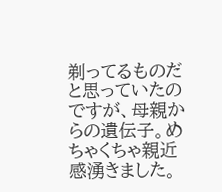剃ってるものだと思っていたのですが、母親からの遺伝子。めちゃくちゃ親近感湧きました。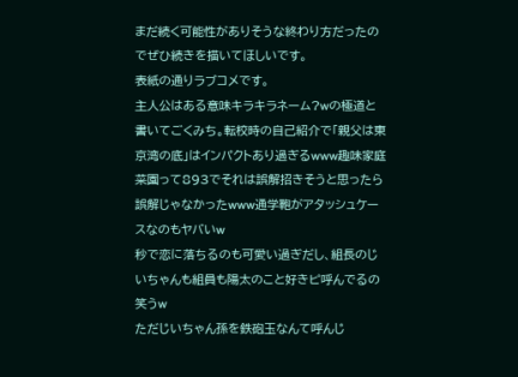まだ続く可能性がありそうな終わり方だったのでぜひ続きを描いてほしいです。
表紙の通りラブコメです。
主人公はある意味キラキラネーム?wの極道と書いてごくみち。転校時の自己紹介で「親父は東京湾の底」はインパクトあり過ぎるwww趣味家庭菜園って893でそれは誤解招きそうと思ったら誤解じゃなかったwww通学鞄がアタッシュケースなのもヤバいw
秒で恋に落ちるのも可愛い過ぎだし、組長のじいちゃんも組員も陽太のこと好きピ呼んでるの笑うw
ただじいちゃん孫を鉄砲玉なんて呼んじ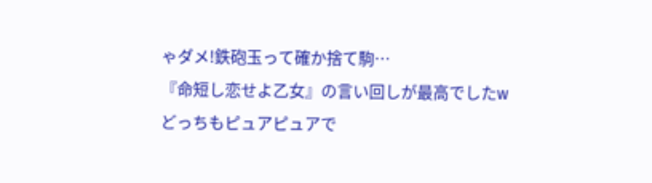ゃダメ!鉄砲玉って確か捨て駒…
『命短し恋せよ乙女』の言い回しが最高でしたw
どっちもピュアピュアで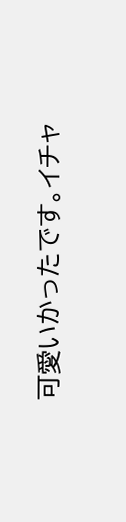可愛いかったです。イチャ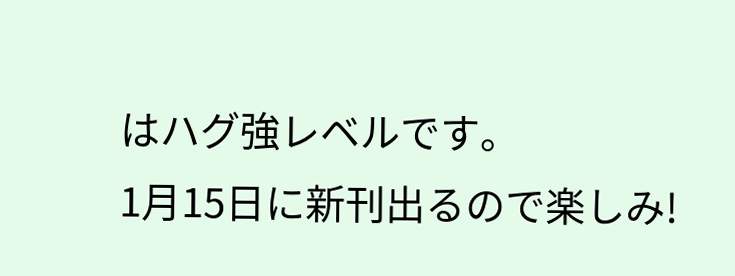はハグ強レベルです。
1月15日に新刊出るので楽しみ!